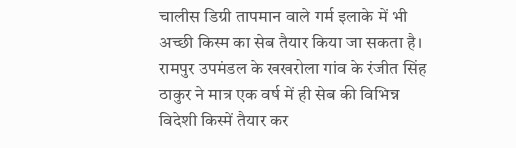चालीस डिग्री तापमान वाले गर्म इलाके में भी अच्छी किस्म का सेब तैयार किया जा सकता है। रामपुर उपमंडल के खखरोला गांव के रंजीत सिंह ठाकुर ने मात्र एक वर्ष में ही सेब की विभिन्न विदेशी किस्में तैयार कर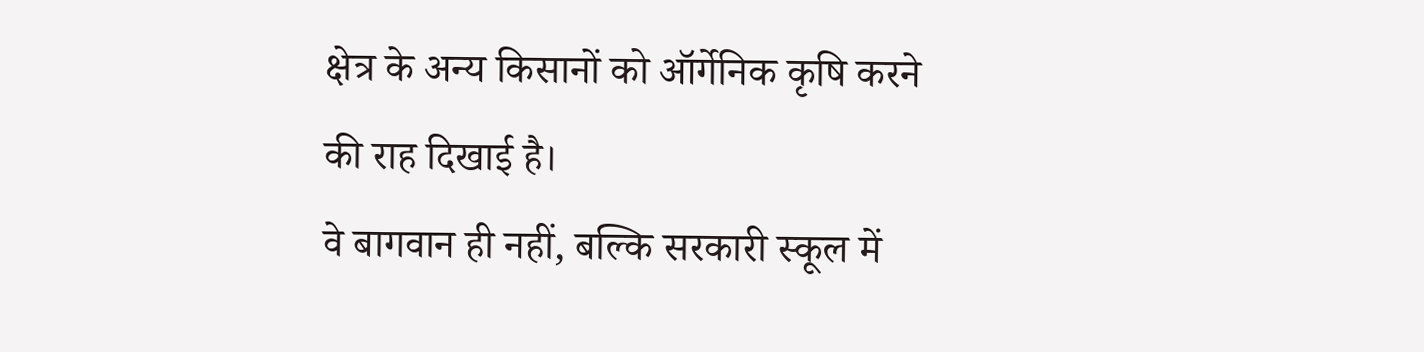क्षेत्र के अन्य किसानों को ऑर्गेनिक कृषि करने की राह दिखाई है।
वे बागवान ही नहीं, बल्कि सरकारी स्कूल में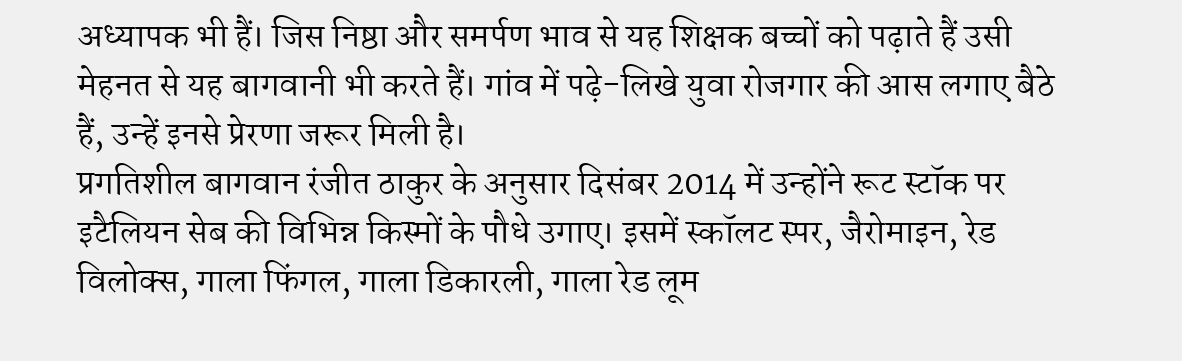अध्यापक भी हैं। जिस निष्ठा और समर्पण भाव से यह शिक्षक बच्चों को पढ़ाते हैं उसी मेहनत से यह बागवानी भी करते हैं। गांव में पढ़े-लिखे युवा रोजगार की आस लगाए बैठे हैं, उन्हें इनसे प्रेरणा जरूर मिली है।
प्रगतिशील बागवान रंजीत ठाकुर के अनुसार दिसंबर 2014 में उन्होंने रूट स्टॉक पर इटैलियन सेब की विभिन्न किस्मों के पौधे उगाए। इसमें स्कॉलट स्पर, जैरोमाइन, रेड विलोक्स, गाला फिंगल, गाला डिकारली, गाला रेड लूम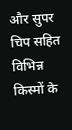और सुपर चिप सहित विभिन्न किस्मों के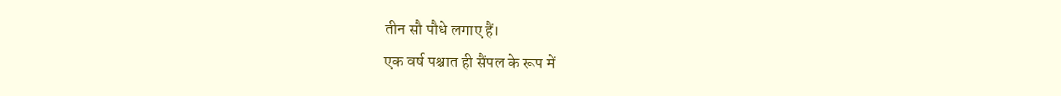तीन सौ पौधे लगाए हैं।
एक वर्ष पश्चात ही सैंपल के रूप में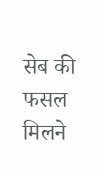सेब की फसल मिलने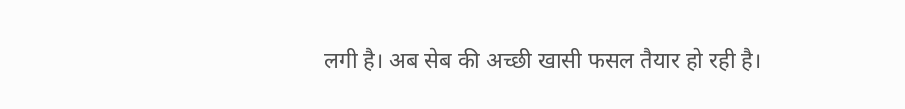लगी है। अब सेब की अच्छी खासी फसल तैयार हो रही है।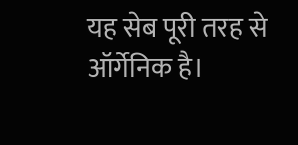यह सेब पूरी तरह से ऑर्गेनिक है।